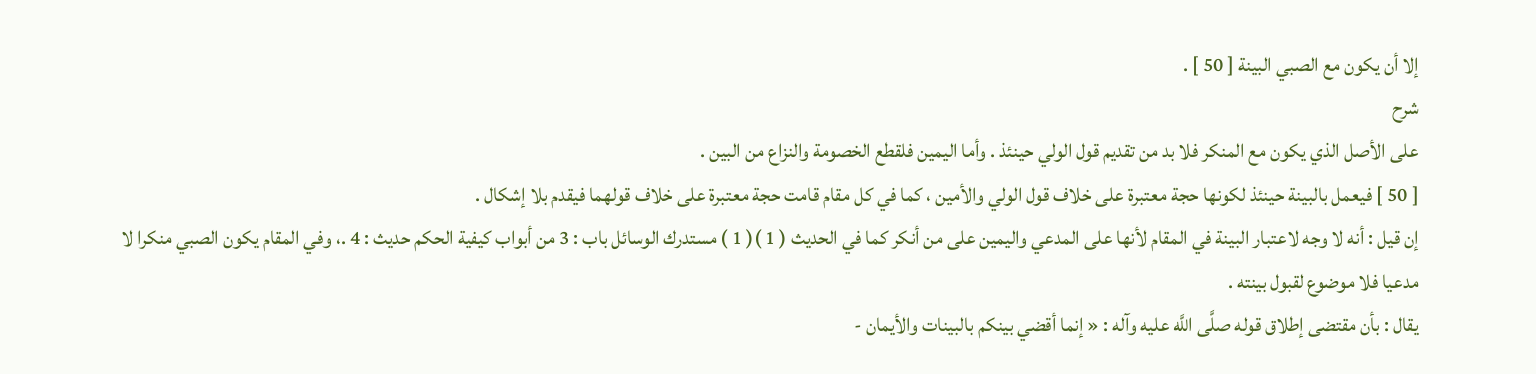إلا أن يكون مع الصبي البينة [ 50 ] .
شرح
على الأصل الذي يكون مع المنكر فلا بد من تقديم قول الولي حينئذ . وأما اليمين فلقطع الخصومة والنزاع من البين .
[ 50 ] فيعمل بالبينة حينئذ لكونها حجة معتبرة على خلاف قول الولي والأمين ، كما في كل مقام قامت حجة معتبرة على خلاف قولهما فيقدم بلا إشكال .
إن قيل : أنه لا وجه لاعتبار البينة في المقام لأنها على المدعي واليمين على من أنكر كما في الحديث ( 1 )( 1 ) مستدرك الوسائل باب : 3 من أبواب كيفية الحكم حديث : 4 .، وفي المقام يكون الصبي منكرا لا مدعيا فلا موضوع لقبول بينته .
يقال : بأن مقتضى إطلاق قوله صلَّى اللَّه عليه وآله : « إنما أقضي بينكم بالبينات والأيمان -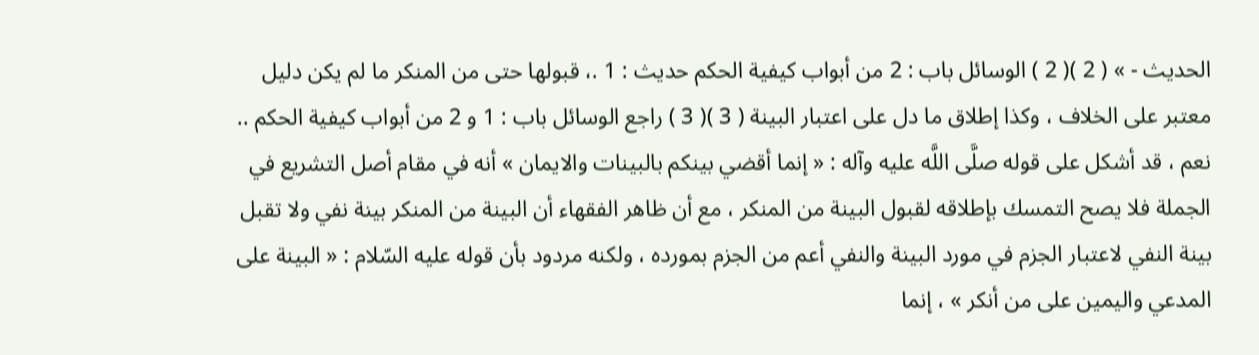الحديث - » ( 2 )( 2 ) الوسائل باب : 2 من أبواب كيفية الحكم حديث : 1 .، قبولها حتى من المنكر ما لم يكن دليل معتبر على الخلاف ، وكذا إطلاق ما دل على اعتبار البينة ( 3 )( 3 ) راجع الوسائل باب : 1 و 2 من أبواب كيفية الحكم ..
نعم ، قد أشكل على قوله صلَّى اللَّه عليه وآله : « إنما أقضي بينكم بالبينات والايمان » أنه في مقام أصل التشريع في الجملة فلا يصح التمسك بإطلاقه لقبول البينة من المنكر ، مع أن ظاهر الفقهاء أن البينة من المنكر بينة نفي ولا تقبل بينة النفي لاعتبار الجزم في مورد البينة والنفي أعم من الجزم بمورده ، ولكنه مردود بأن قوله عليه السّلام : « البينة على المدعي واليمين على من أنكر » ، إنما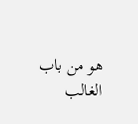هو من باب الغالب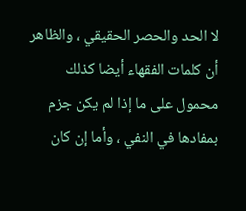لا الحد والحصر الحقيقي ، والظاهر أن كلمات الفقهاء أيضا كذلك محمول على ما إذا لم يكن جزم بمفادها في النفي ، وأما إن كان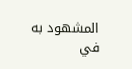المشهود به في